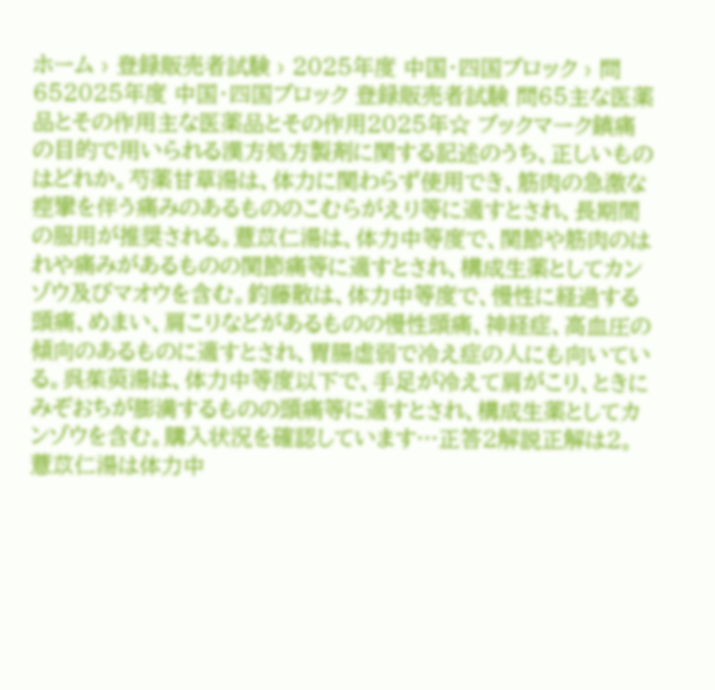ホーム › 登録販売者試験 › 2025年度 中国・四国ブロック › 問652025年度 中国・四国ブロック 登録販売者試験 問65主な医薬品とその作用主な医薬品とその作用2025年☆ ブックマーク鎮痛の目的で用いられる漢方処方製剤に関する記述のうち、正しいものはどれか。芍薬甘草湯は、体力に関わらず使用でき、筋肉の急激な痙攣を伴う痛みのあるもののこむらがえり等に適すとされ、長期間の服用が推奨される。薏苡仁湯は、体力中等度で、関節や筋肉のはれや痛みがあるものの関節痛等に適すとされ、構成生薬としてカンゾウ及びマオウを含む。釣藤散は、体力中等度で、慢性に経過する頭痛、めまい、肩こりなどがあるものの慢性頭痛、神経症、高血圧の傾向のあるものに適すとされ、胃腸虚弱で冷え症の人にも向いている。呉茱萸湯は、体力中等度以下で、手足が冷えて肩がこり、ときにみぞおちが膨満するものの頭痛等に適すとされ、構成生薬としてカンゾウを含む。購入状況を確認しています…正答2解説正解は2。 薏苡仁湯は体力中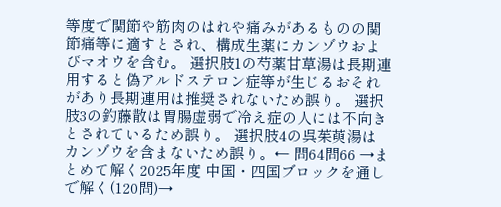等度で関節や筋肉のはれや痛みがあるものの関節痛等に適すとされ、構成生薬にカンゾウおよびマオウを含む。 選択肢1の芍薬甘草湯は長期連用すると偽アルドステロン症等が生じるおそれがあり長期連用は推奨されないため誤り。 選択肢3の釣藤散は胃腸虚弱で冷え症の人には不向きとされているため誤り。 選択肢4の呉茱萸湯はカンゾウを含まないため誤り。← 問64問66 →まとめて解く2025年度 中国・四国ブロックを通しで解く(120問)→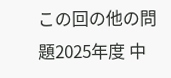この回の他の問題2025年度 中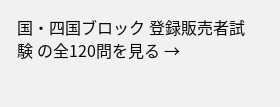国・四国ブロック 登録販売者試験 の全120問を見る →